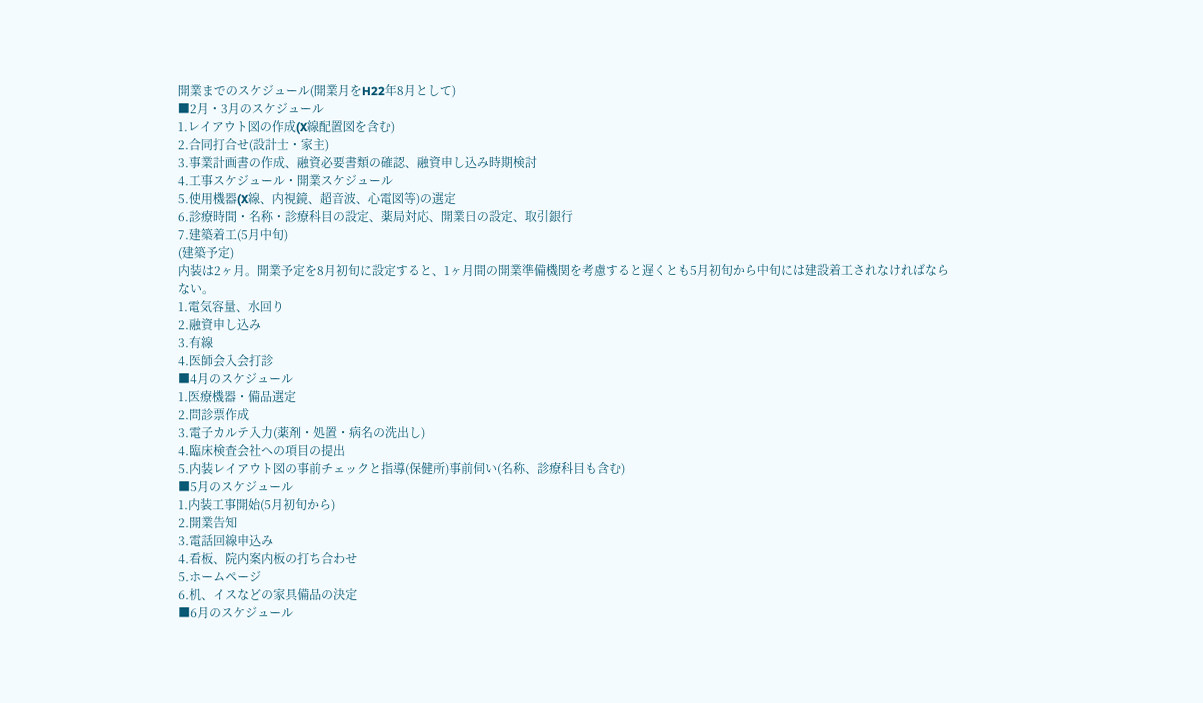開業までのスケジュール(開業月をH22年8月として)
■2月・3月のスケジュール
1.レイアウト図の作成(X線配置図を含む)
2.合同打合せ(設計士・家主)
3.事業計画書の作成、融資必要書類の確認、融資申し込み時期検討
4.工事スケジュール・開業スケジュール
5.使用機器(X線、内視鏡、超音波、心電図等)の選定
6.診療時間・名称・診療科目の設定、薬局対応、開業日の設定、取引銀行
7.建築着工(5月中旬)
(建築予定)
内装は2ヶ月。開業予定を8月初旬に設定すると、1ヶ月間の開業準備機関を考慮すると遅くとも5月初旬から中旬には建設着工されなければならない。
1.電気容量、水回り
2.融資申し込み
3.有線
4.医師会入会打診
■4月のスケジュール
1.医療機器・備品選定
2.問診票作成
3.電子カルテ入力(薬剤・処置・病名の洗出し)
4.臨床検査会社への項目の提出
5.内装レイアウト図の事前チェックと指導(保健所)事前伺い(名称、診療科目も含む)
■5月のスケジュール
1.内装工事開始(5月初旬から)
2.開業告知
3.電話回線申込み
4.看板、院内案内板の打ち合わせ
5.ホームページ
6.机、イスなどの家具備品の決定
■6月のスケジュール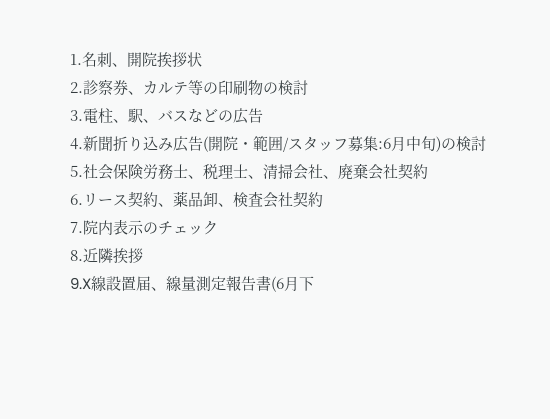1.名刺、開院挨拶状
2.診察券、カルテ等の印刷物の検討
3.電柱、駅、バスなどの広告
4.新聞折り込み広告(開院・範囲/スタッフ募集:6月中旬)の検討
5.社会保険労務士、税理士、清掃会社、廃棄会社契約
6.リース契約、薬品卸、検査会社契約
7.院内表示のチェック
8.近隣挨拶
9.X線設置届、線量測定報告書(6月下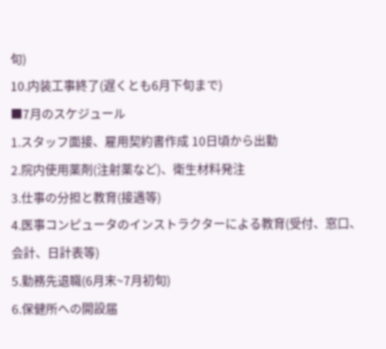旬)
10.内装工事終了(遅くとも6月下旬まで)
■7月のスケジュール
1.スタッフ面接、雇用契約書作成 10日頃から出勤
2.院内使用薬剤(注射薬など)、衛生材料発注
3.仕事の分担と教育(接遇等)
4.医事コンピュータのインストラクターによる教育(受付、窓口、会計、日計表等)
5.勤務先退職(6月末~7月初旬)
6.保健所への開設届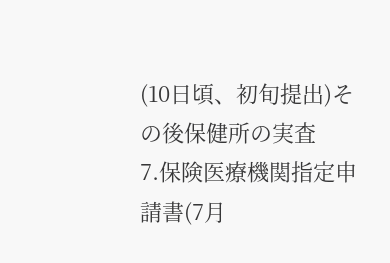(10日頃、初旬提出)その後保健所の実査
7.保険医療機関指定申請書(7月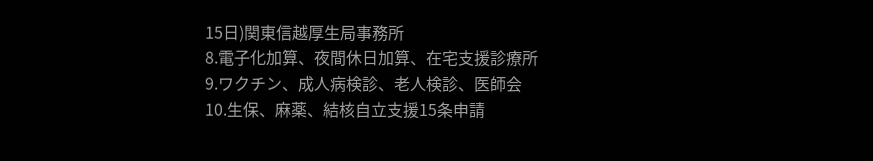15日)関東信越厚生局事務所
8.電子化加算、夜間休日加算、在宅支援診療所
9.ワクチン、成人病検診、老人検診、医師会
10.生保、麻薬、結核自立支援15条申請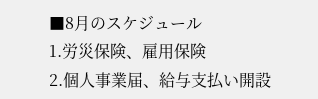■8月のスケジュール
1.労災保険、雇用保険
2.個人事業届、給与支払い開設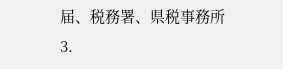届、税務署、県税事務所
3.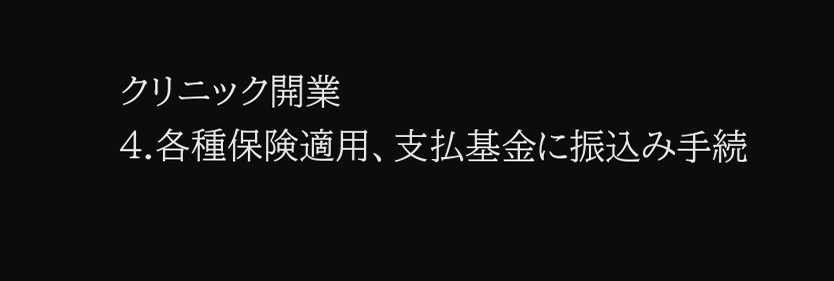クリニック開業
4.各種保険適用、支払基金に振込み手続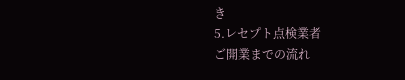き
5.レセプト点検業者
ご開業までの流れ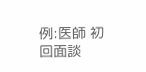例:医師 初回面談